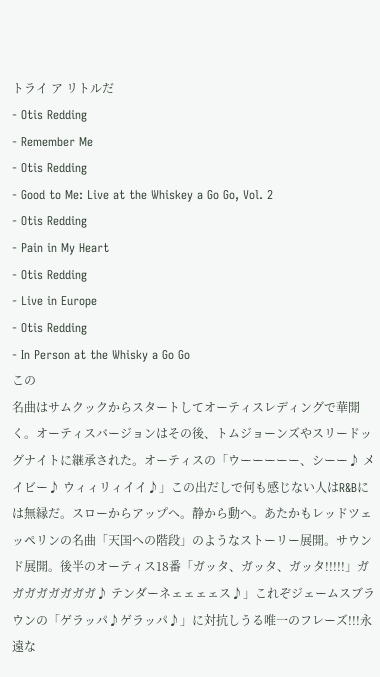トライ ア リトルだ
- Otis Redding
- Remember Me
- Otis Redding
- Good to Me: Live at the Whiskey a Go Go, Vol. 2
- Otis Redding
- Pain in My Heart
- Otis Redding
- Live in Europe
- Otis Redding
- In Person at the Whisky a Go Go
この
名曲はサムクックからスタートしてオーティスレディングで華開く。オーティスバージョンはその後、トムジョーンズやスリードッグナイトに継承された。オーティスの「ウーーーーー、シーー♪ メイビー♪ ウィィリィイイ♪」この出だしで何も感じない人はR&Bには無縁だ。スローからアップへ。静から動へ。あたかもレッドツェッペリンの名曲「天国への階段」のようなストーリー展開。サウンド展開。後半のオーティス18番「ガッタ、ガッタ、ガッタ!!!!!」ガガガガガガガガ♪ テンダーネェェェェス♪」これぞジェームスブラウンの「ゲラッパ♪ゲラッパ♪」に対抗しうる唯一のフレーズ!!!永遠な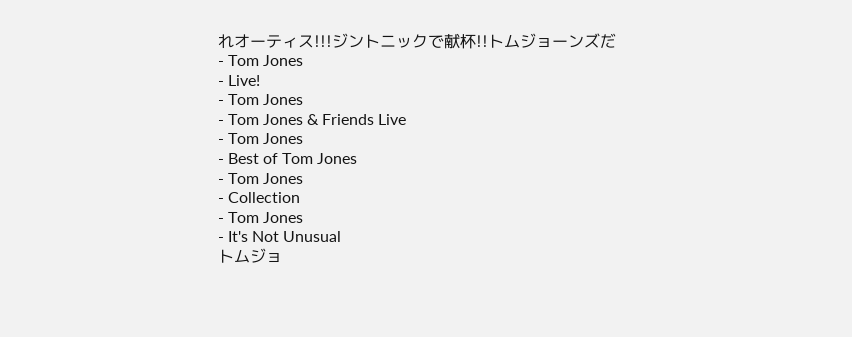れオーティス!!!ジントニックで献杯!!トムジョーンズだ
- Tom Jones
- Live!
- Tom Jones
- Tom Jones & Friends Live
- Tom Jones
- Best of Tom Jones
- Tom Jones
- Collection
- Tom Jones
- It's Not Unusual
トムジョ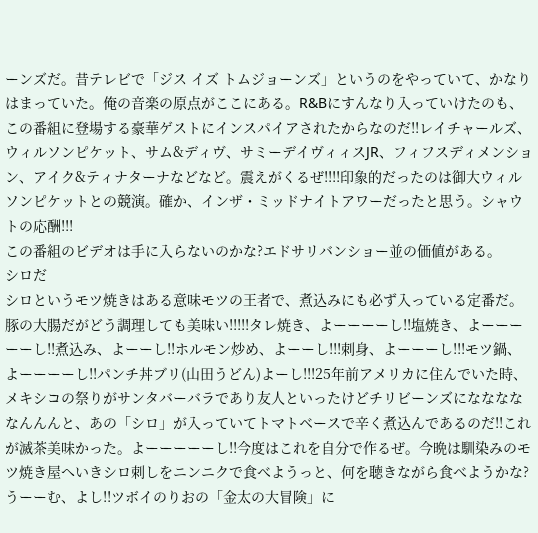ーンズだ。昔テレビで「ジス イズ トムジョーンズ」というのをやっていて、かなりはまっていた。俺の音楽の原点がここにある。R&Bにすんなり入っていけたのも、この番組に登場する豪華ゲストにインスパイアされたからなのだ!!レイチャールズ、ウィルソンピケット、サム&ディヴ、サミーデイヴィィスJR、フィフスディメンション、アイク&ティナターナなどなど。震えがくるぜ!!!!印象的だったのは御大ウィルソンピケットとの競演。確か、インザ・ミッドナイトアワーだったと思う。シャウトの応酬!!!
この番組のビデオは手に入らないのかな?エドサリバンショー並の価値がある。
シロだ
シロというモツ焼きはある意味モツの王者で、煮込みにも必ず入っている定番だ。豚の大腸だがどう調理しても美味い!!!!!タレ焼き、よーーーーし!!塩焼き、よーーーーーし!!煮込み、よーーし!!ホルモン炒め、よーーし!!!刺身、よーーーし!!!モツ鍋、よーーーーし!!パンチ丼ブリ(山田うどん)よーし!!!25年前アメリカに住んでいた時、メキシコの祭りがサンタバーバラであり友人といったけどチリビーンズになななななんんんと、あの「シロ」が入っていてトマトベースで辛く煮込んであるのだ!!これが滅茶美味かった。よーーーーーし!!今度はこれを自分で作るぜ。今晩は馴染みのモツ焼き屋へいきシロ刺しをニンニクで食べようっと、何を聴きながら食べようかな?うーーむ、よし!!ツボイのりおの「金太の大冒険」に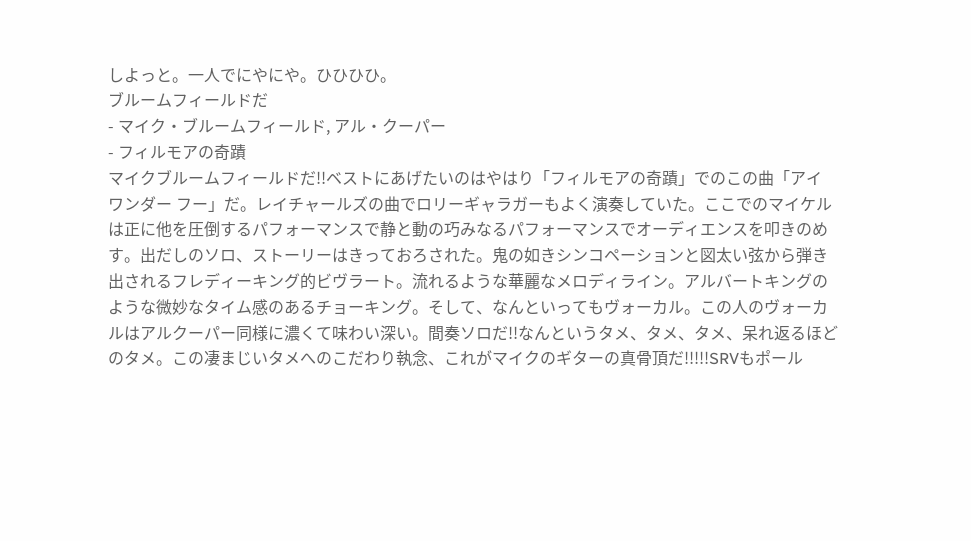しよっと。一人でにやにや。ひひひひ。
ブルームフィールドだ
- マイク・ブルームフィールド, アル・クーパー
- フィルモアの奇蹟
マイクブルームフィールドだ!!ベストにあげたいのはやはり「フィルモアの奇蹟」でのこの曲「アイ ワンダー フー」だ。レイチャールズの曲でロリーギャラガーもよく演奏していた。ここでのマイケルは正に他を圧倒するパフォーマンスで静と動の巧みなるパフォーマンスでオーディエンスを叩きのめす。出だしのソロ、ストーリーはきっておろされた。鬼の如きシンコペーションと図太い弦から弾き出されるフレディーキング的ビヴラート。流れるような華麗なメロディライン。アルバートキングのような微妙なタイム感のあるチョーキング。そして、なんといってもヴォーカル。この人のヴォーカルはアルクーパー同様に濃くて味わい深い。間奏ソロだ!!なんというタメ、タメ、タメ、呆れ返るほどのタメ。この凄まじいタメへのこだわり執念、これがマイクのギターの真骨頂だ!!!!!SRVもポール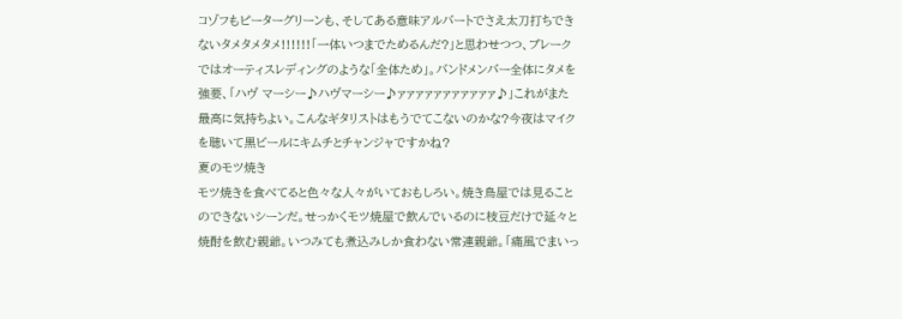コゾフもピーターグリーンも、そしてある意味アルバートでさえ太刀打ちできないタメタメタメ!!!!!!「一体いつまでためるんだ?」と思わせつつ、ブレークではオーティスレディングのような「全体ため」。バンドメンバー全体にタメを強要、「ハヴ マーシー♪ハヴマーシー♪ァァァァァァァァァァァ♪」これがまた最高に気持ちよい。こんなギタリストはもうでてこないのかな?今夜はマイクを聴いて黒ビールにキムチとチャンジャですかね?
夏のモツ焼き
モツ焼きを食べてると色々な人々がいておもしろい。焼き鳥屋では見ることのできないシーンだ。せっかくモツ焼屋で飲んでいるのに枝豆だけで延々と焼酎を飲む親爺。いつみても煮込みしか食わない常連親爺。「痛風でまいっ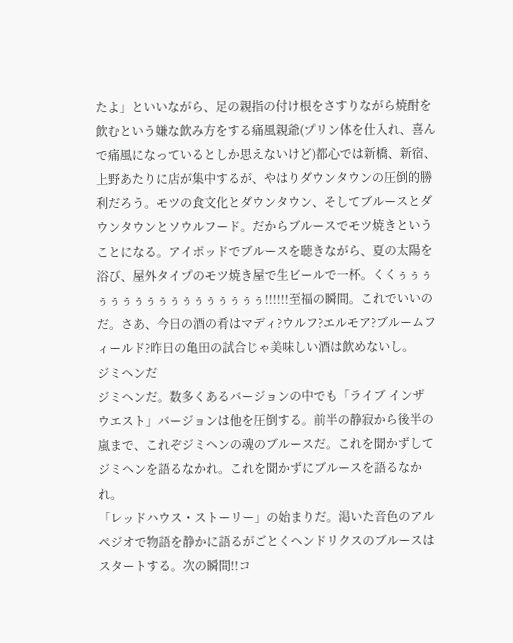たよ」といいながら、足の親指の付け根をさすりながら焼酎を飲むという嫌な飲み方をする痛風親爺(プリン体を仕入れ、喜んで痛風になっているとしか思えないけど)都心では新橋、新宿、上野あたりに店が集中するが、やはりダウンタウンの圧倒的勝利だろう。モツの食文化とダウンタウン、そしてブルースとダウンタウンとソウルフード。だからブルースでモツ焼きということになる。アイポッドでブルースを聴きながら、夏の太陽を浴び、屋外タイプのモツ焼き屋で生ビールで一杯。くくぅぅぅぅぅぅぅぅぅぅぅぅぅぅぅぅぅ!!!!!!至福の瞬間。これでいいのだ。さあ、今日の酒の肴はマディ?ウルフ?エルモア?ブルームフィールド?昨日の亀田の試合じゃ美味しい酒は飲めないし。
ジミヘンだ
ジミヘンだ。数多くあるバージョンの中でも「ライブ インザ ウエスト」バージョンは他を圧倒する。前半の静寂から後半の嵐まで、これぞジミヘンの魂のブルースだ。これを聞かずしてジミヘンを語るなかれ。これを聞かずにブルースを語るなかれ。
「レッドハウス・ストーリー」の始まりだ。渇いた音色のアルペジオで物語を静かに語るがごとくヘンドリクスのブルースはスタートする。次の瞬間!!コ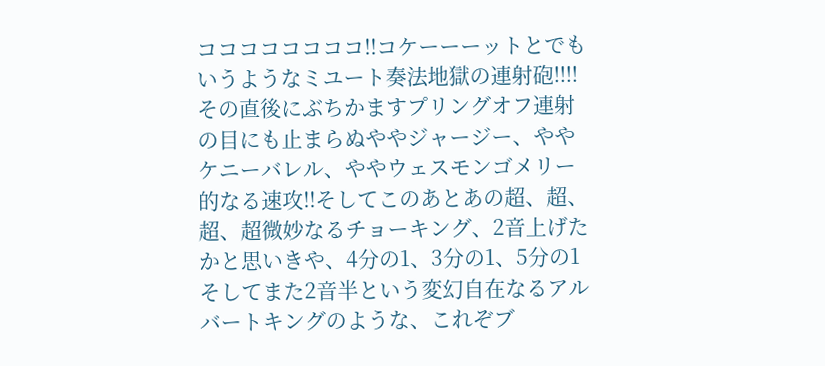ココココココココ!!コケーーーットとでもいうようなミユート奏法地獄の連射砲!!!!その直後にぶちかますプリングオフ連射の目にも止まらぬややジャージー、ややケニーバレル、ややウェスモンゴメリー的なる速攻!!そしてこのあとあの超、超、超、超微妙なるチョーキング、2音上げたかと思いきや、4分の1、3分の1、5分の1そしてまた2音半という変幻自在なるアルバートキングのような、これぞブ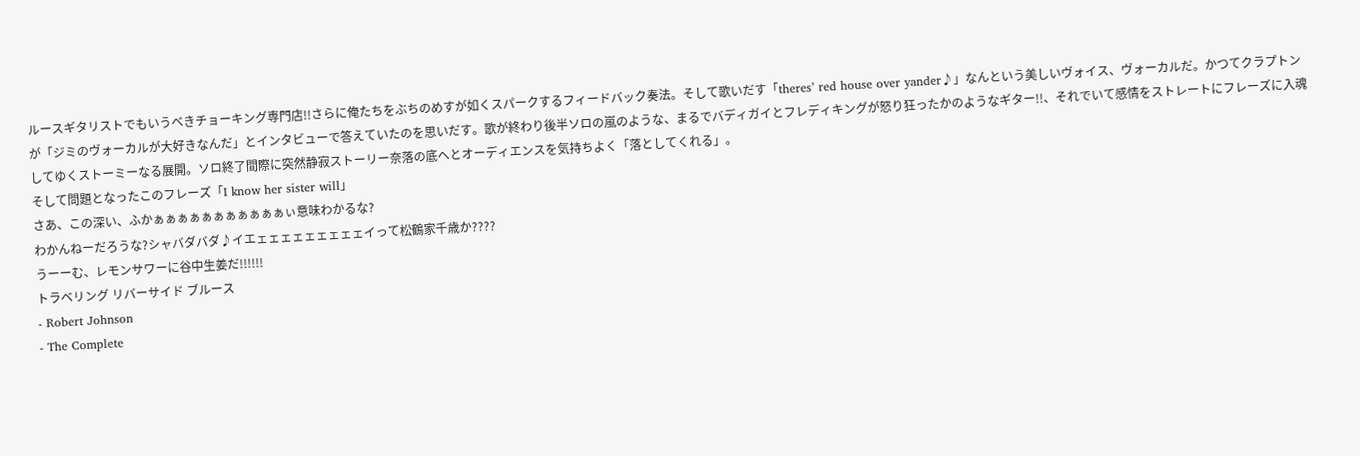ルースギタリストでもいうべきチョーキング専門店!!さらに俺たちをぶちのめすが如くスパークするフィードバック奏法。そして歌いだす「theres’ red house over yander♪」なんという美しいヴォイス、ヴォーカルだ。かつてクラプトンが「ジミのヴォーカルが大好きなんだ」とインタビューで答えていたのを思いだす。歌が終わり後半ソロの嵐のような、まるでバディガイとフレディキングが怒り狂ったかのようなギター!!、それでいて感情をストレートにフレーズに入魂してゆくストーミーなる展開。ソロ終了間際に突然静寂ストーリー奈落の底へとオーディエンスを気持ちよく「落としてくれる」。
そして問題となったこのフレーズ「I know her sister will」
さあ、この深い、ふかぁぁぁぁぁぁぁぁぁぁぁぃ意味わかるな?
わかんねーだろうな?シャバダバダ♪イエェェェェェェェェェイって松鶴家千歳か????
うーーむ、レモンサワーに谷中生姜だ!!!!!!
トラベリング リバーサイド ブルース
- Robert Johnson
- The Complete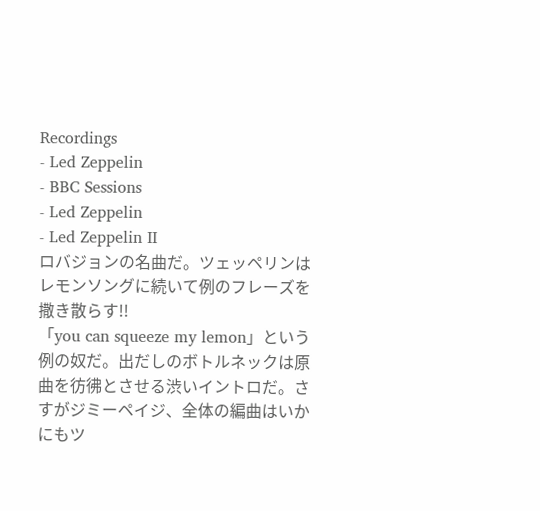Recordings
- Led Zeppelin
- BBC Sessions
- Led Zeppelin
- Led Zeppelin II
ロバジョンの名曲だ。ツェッペリンはレモンソングに続いて例のフレーズを撒き散らす!!
「you can squeeze my lemon」という例の奴だ。出だしのボトルネックは原曲を彷彿とさせる渋いイントロだ。さすがジミーペイジ、全体の編曲はいかにもツ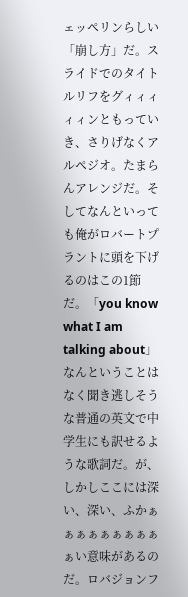ェッペリンらしい「崩し方」だ。スライドでのタイトルリフをグィィィィィンともっていき、さりげなくアルペジオ。たまらんアレンジだ。そしてなんといっても俺がロバートプラントに頭を下げるのはこの1節だ。「you know what I am talking about」なんということはなく聞き逃しそうな普通の英文で中学生にも訳せるような歌詞だ。が、しかしここには深い、深い、ふかぁぁぁぁぁぁぁぁぁぁい意味があるのだ。ロバジョンフ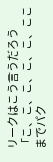リークはこう言うだろう「こ、こ、こ、こ、こ、ここまでパク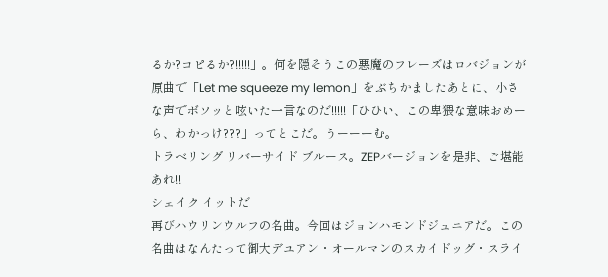るか?コピるか?!!!!!」。何を隠そうこの悪魔のフレーズはロバジョンが原曲で「Let me squeeze my lemon」をぶちかましたあとに、小さな声でボソッと呟いた一言なのだ!!!!!「ひひい、この卑猥な意味おめーら、わかっけ???」ってとこだ。うーーーむ。
トラベリング リバーサイド ブルース。ZEPバージョンを是非、ご堪能あれ!!
シェイク イットだ
再びハウリンウルフの名曲。今回はジョンハモンドジュニアだ。この名曲はなんたって御大デユアン・オールマンのスカイドッグ・スライ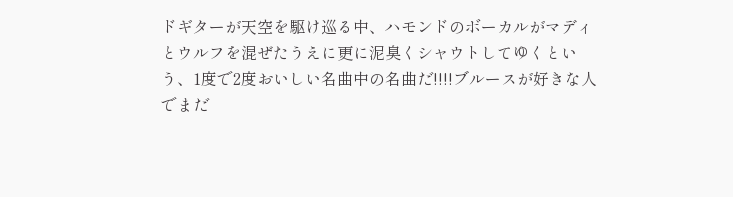ドギターが天空を駆け巡る中、ハモンドのボーカルがマディとウルフを混ぜたうえに更に泥臭くシャウトしてゆくという、1度で2度おいしい名曲中の名曲だ!!!!ブルースが好きな人でまだ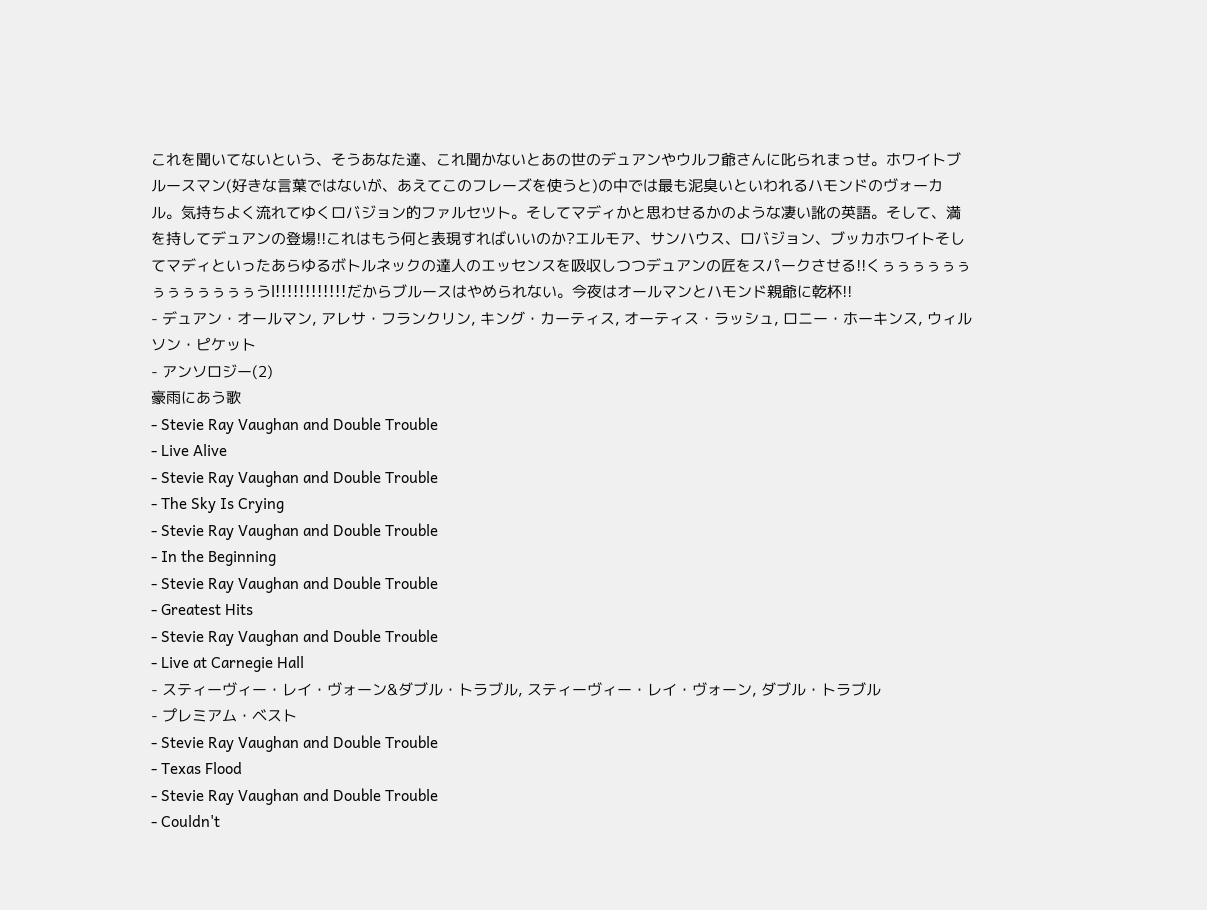これを聞いてないという、そうあなた達、これ聞かないとあの世のデュアンやウルフ爺さんに叱られまっせ。ホワイトブルースマン(好きな言葉ではないが、あえてこのフレーズを使うと)の中では最も泥臭いといわれるハモンドのヴォーカル。気持ちよく流れてゆくロバジョン的ファルセツト。そしてマディかと思わせるかのような凄い訛の英語。そして、満を持してデュアンの登場!!これはもう何と表現すればいいのか?エルモア、サンハウス、ロバジョン、ブッカホワイトそしてマディといったあらゆるボトルネックの達人のエッセンスを吸収しつつデュアンの匠をスパークさせる!!くぅぅぅぅぅぅぅぅぅぅぅぅぅうl!!!!!!!!!!!!だからブルースはやめられない。今夜はオールマンとハモンド親爺に乾杯!!
- デュアン・オールマン, アレサ・フランクリン, キング・カーティス, オーティス・ラッシュ, ロニー・ホーキンス, ウィルソン・ピケット
- アンソロジー(2)
豪雨にあう歌
- Stevie Ray Vaughan and Double Trouble
- Live Alive
- Stevie Ray Vaughan and Double Trouble
- The Sky Is Crying
- Stevie Ray Vaughan and Double Trouble
- In the Beginning
- Stevie Ray Vaughan and Double Trouble
- Greatest Hits
- Stevie Ray Vaughan and Double Trouble
- Live at Carnegie Hall
- スティーヴィー・レイ・ヴォーン&ダブル・トラブル, スティーヴィー・レイ・ヴォーン, ダブル・トラブル
- プレミアム・ベスト
- Stevie Ray Vaughan and Double Trouble
- Texas Flood
- Stevie Ray Vaughan and Double Trouble
- Couldn't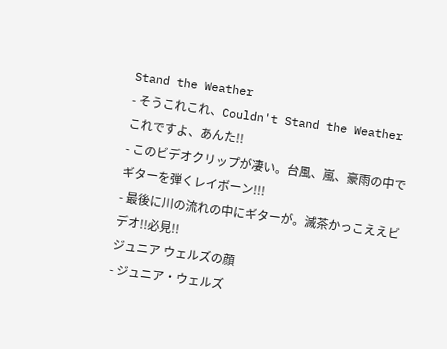Stand the Weather
- そうこれこれ、Couldn't Stand the Weather これですよ、あんた!!
- このビデオクリップが凄い。台風、嵐、豪雨の中でギターを弾くレイボーン!!!
- 最後に川の流れの中にギターが。滅茶かっこええビデオ!!必見!!
ジュニア ウェルズの顔
- ジュニア・ウェルズ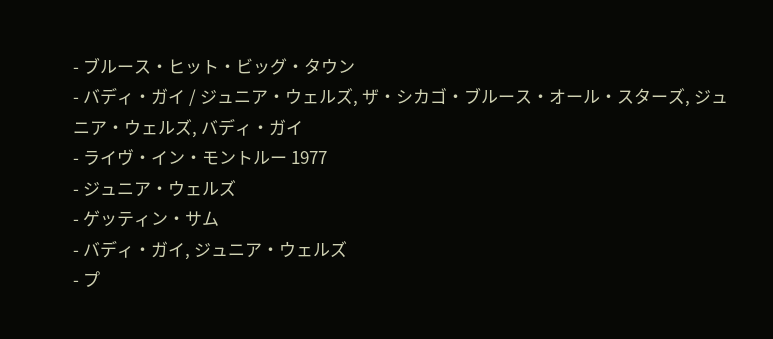- ブルース・ヒット・ビッグ・タウン
- バディ・ガイ / ジュニア・ウェルズ, ザ・シカゴ・ブルース・オール・スターズ, ジュニア・ウェルズ, バディ・ガイ
- ライヴ・イン・モントルー 1977
- ジュニア・ウェルズ
- ゲッティン・サム
- バディ・ガイ, ジュニア・ウェルズ
- プ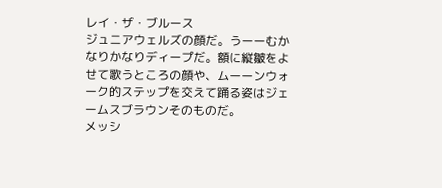レイ・ザ・ブルース
ジュニアウェルズの顔だ。うーーむかなりかなりディープだ。額に縦皺をよせて歌うところの顔や、ムーーンウォーク的ステップを交えて踊る姿はジェームスブラウンそのものだ。
メッシ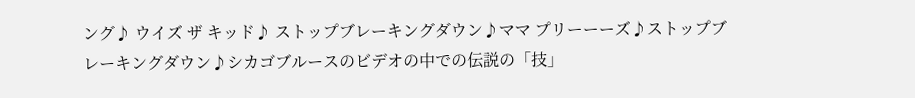ング♪ ウイズ ザ キッド♪ ストップブレーキングダウン♪ママ プリーーーズ♪ストップブレーキングダウン♪シカゴブルースのビデオの中での伝説の「技」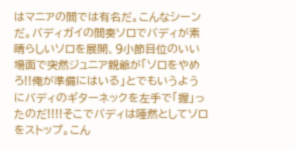はマニアの間では有名だ。こんなシーンだ。バディガイの間奏ソロでバディが素晴らしいソロを展開、9小節目位のいい場面で突然ジュニア親爺が「ソロをやめろ!!俺が準備にはいる」とでもいうようにバディのギターネックを左手で「握」ったのだ!!!!そこでバディは唖然としてソロをストップ。こん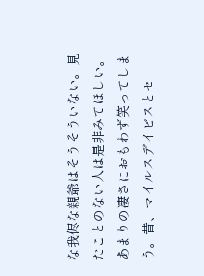な我侭な親爺はそうそういない。見たことのない人は是非みてほしい。あまりの凄さにおもわず笑ってしまう。昔、マイルスデイビスとセ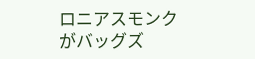ロニアスモンクがバッグズ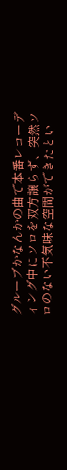グルーブかなんかの曲で本番レコーディング中にソロを双方譲らず、突然ソロのない不気味な空間ができたとい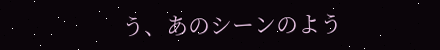う、あのシーンのよう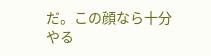だ。この顔なら十分やる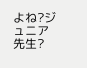よね?ジュニア先生?